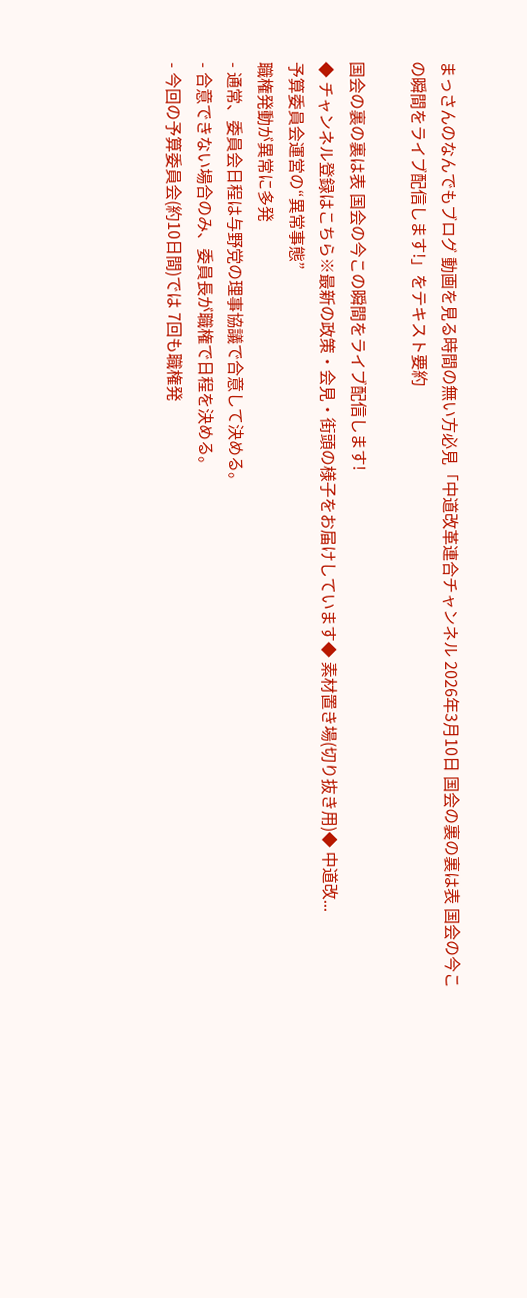まっさんのなんでもブログ 動画を見る時間の無い方必見「中道改革連合チャンネル 2026年3月10日 国会の裏の裏は表 国会の今この瞬間をライブ配信します!」をテキスト要約

国会の裏の裏は表 国会の今この瞬間をライブ配信します!
◆ チャンネル登録はこちら※最新の政策・会見・街頭の様子をお届けしています◆ 素材置き場(切り抜き用)◆ 中道改...
予算委員会運営の“異常事態”
職権発動が異常に多発
- 通常、委員会日程は与野党の理事協議で合意して決める。
- 合意できない場合のみ、委員長が職権で日程を決める。
- 今回の予算委員会(約10日間)では 7回も職権発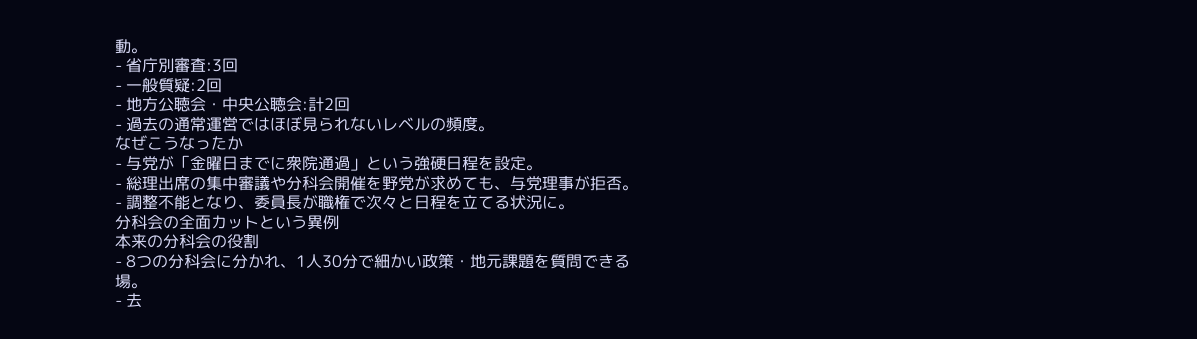動。
- 省庁別審査:3回
- 一般質疑:2回
- 地方公聴会・中央公聴会:計2回
- 過去の通常運営ではほぼ見られないレベルの頻度。
なぜこうなったか
- 与党が「金曜日までに衆院通過」という強硬日程を設定。
- 総理出席の集中審議や分科会開催を野党が求めても、与党理事が拒否。
- 調整不能となり、委員長が職権で次々と日程を立てる状況に。
分科会の全面カットという異例
本来の分科会の役割
- 8つの分科会に分かれ、1人30分で細かい政策・地元課題を質問できる場。
- 去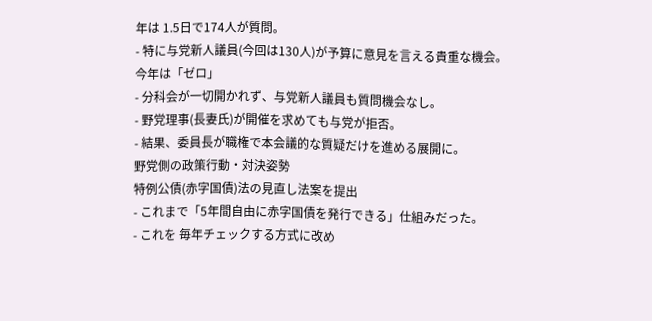年は 1.5日で174人が質問。
- 特に与党新人議員(今回は130人)が予算に意見を言える貴重な機会。
今年は「ゼロ」
- 分科会が一切開かれず、与党新人議員も質問機会なし。
- 野党理事(長妻氏)が開催を求めても与党が拒否。
- 結果、委員長が職権で本会議的な質疑だけを進める展開に。
野党側の政策行動・対決姿勢
特例公債(赤字国債)法の見直し法案を提出
- これまで「5年間自由に赤字国債を発行できる」仕組みだった。
- これを 毎年チェックする方式に改め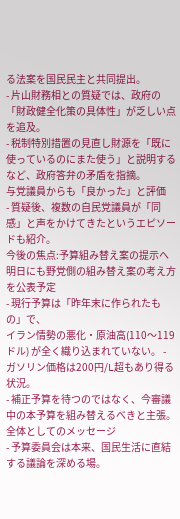る法案を国民民主と共同提出。
- 片山財務相との質疑では、政府の「財政健全化策の具体性」が乏しい点を追及。
- 税制特別措置の見直し財源を「既に使っているのにまた使う」と説明するなど、政府答弁の矛盾を指摘。
与党議員からも「良かった」と評価
- 質疑後、複数の自民党議員が「同感」と声をかけてきたというエピソードも紹介。
今後の焦点:予算組み替え案の提示へ
明日にも野党側の組み替え案の考え方を公表予定
- 現行予算は「昨年末に作られたもの」で、
イラン情勢の悪化・原油高(110〜119ドル) が全く織り込まれていない。 - ガソリン価格は200円/L超もあり得る状況。
- 補正予算を待つのではなく、今審議中の本予算を組み替えるべきと主張。
全体としてのメッセージ
- 予算委員会は本来、国民生活に直結する議論を深める場。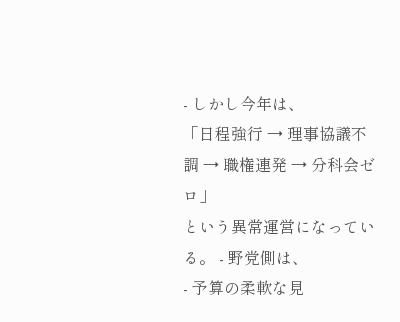- しかし今年は、
「日程強行 → 理事協議不調 → 職権連発 → 分科会ゼロ」
という異常運営になっている。 - 野党側は、
- 予算の柔軟な見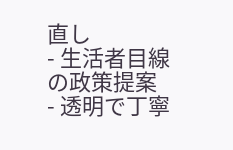直し
- 生活者目線の政策提案
- 透明で丁寧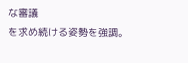な審議
を求め続ける姿勢を強調。